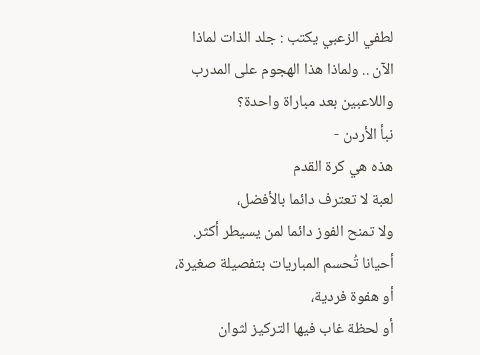لطفي الزعبي يكتب : جلد الذات لماذا الآن .. ولماذا هذا الهجوم على المدرب واللاعبين بعد مباراة واحدة؟
نبأ الأردن -
هذه هي كرة القدم
لعبة لا تعترف دائما بالأفضل،
ولا تمنح الفوز دائما لمن يسيطر أكثر. أحيانا تُحسم المباريات بتفصيلة صغيرة، أو هفوة فردية،
أو لحظة غاب فيها التركيز لثوان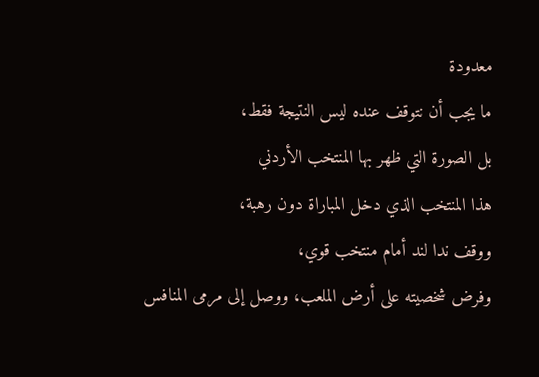معدودة
ما يجب أن نتوقف عنده ليس النتيجة فقط،
بل الصورة التي ظهر بها المنتخب الأردني
هذا المنتخب الذي دخل المباراة دون رهبة،
ووقف ندا لند أمام منتخب قوي،
وفرض شخصيته على أرض الملعب، ووصل إلى مرمى المنافس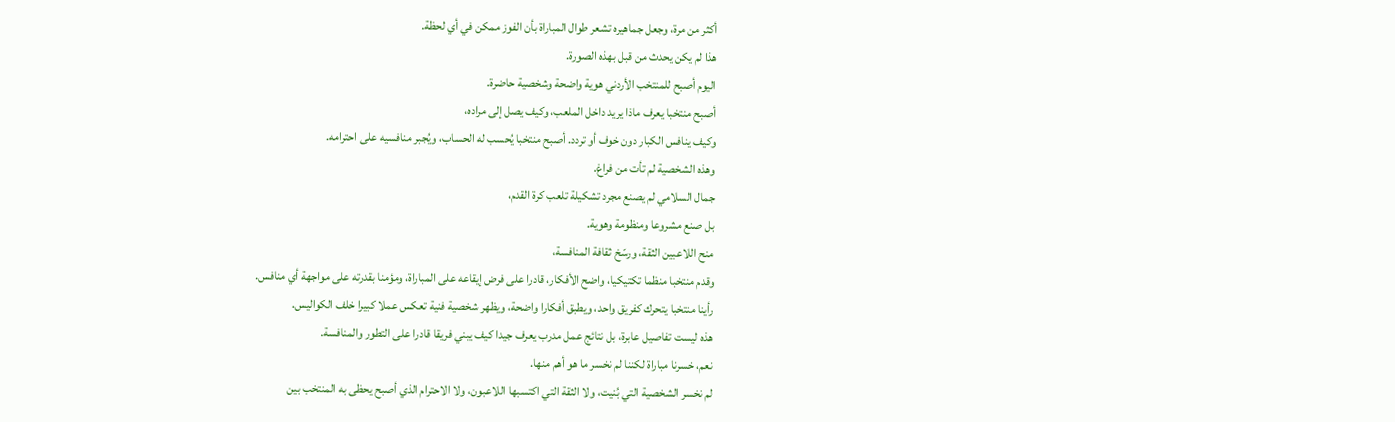أكثر من مرة، وجعل جماهيره تشعر طوال المباراة بأن الفوز ممكن في أي لحظة.
هذا لم يكن يحدث من قبل بهذه الصورة.
اليوم أصبح للمنتخب الأردني هوية واضحة وشخصية حاضرة.
أصبح منتخبا يعرف ماذا يريد داخل الملعب، وكيف يصل إلى مراده،
وكيف ينافس الكبار دون خوف أو تردد. أصبح منتخبا يُحسب له الحساب، ويُجبر منافسيه على احترامه.
وهذه الشخصية لم تأت من فراغ.
جمال السلامي لم يصنع مجرد تشكيلة تلعب كرة القدم،
بل صنع مشروعا ومنظومة وهوية.
منح اللاعبين الثقة، ورسّخ ثقافة المنافسة،
وقدم منتخبا منظما تكتيكيا، واضح الأفكار، قادرا على فرض إيقاعه على المباراة، ومؤمنا بقدرته على مواجهة أي منافس.
رأينا منتخبا يتحرك كفريق واحد، ويطبق أفكارا واضحة، ويظهر شخصية فنية تعكس عملا كبيرا خلف الكواليس.
هذه ليست تفاصيل عابرة، بل نتائج عمل مدرب يعرف جيدا كيف يبني فريقا قادرا على التطور والمنافسة.
نعم، خسرنا مباراة لكننا لم نخسر ما هو أهم منها.
لم نخسر الشخصية التي بُنيت، ولا الثقة التي اكتسبها اللاعبون، ولا الاحترام الذي أصبح يحظى به المنتخب بين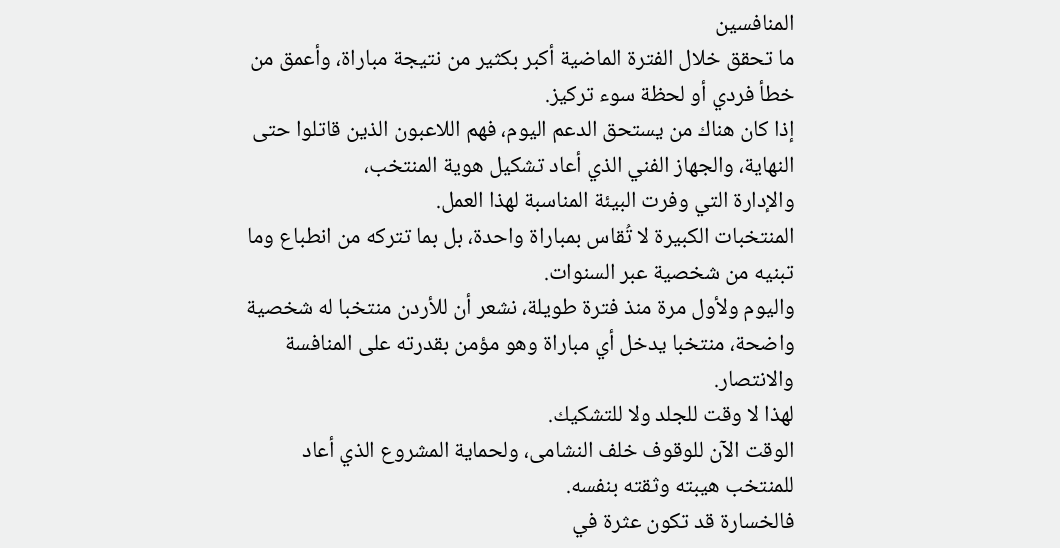المنافسين
ما تحقق خلال الفترة الماضية أكبر بكثير من نتيجة مباراة، وأعمق من خطأ فردي أو لحظة سوء تركيز.
إذا كان هناك من يستحق الدعم اليوم، فهم اللاعبون الذين قاتلوا حتى النهاية، والجهاز الفني الذي أعاد تشكيل هوية المنتخب،
والإدارة التي وفرت البيئة المناسبة لهذا العمل.
المنتخبات الكبيرة لا تُقاس بمباراة واحدة، بل بما تتركه من انطباع وما تبنيه من شخصية عبر السنوات.
واليوم ولأول مرة منذ فترة طويلة، نشعر أن للأردن منتخبا له شخصية واضحة، منتخبا يدخل أي مباراة وهو مؤمن بقدرته على المنافسة والانتصار.
لهذا لا وقت للجلد ولا للتشكيك.
الوقت الآن للوقوف خلف النشامى، ولحماية المشروع الذي أعاد للمنتخب هيبته وثقته بنفسه.
فالخسارة قد تكون عثرة في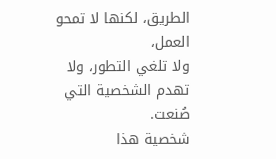الطريق، لكنها لا تمحو العمل،
ولا تلغي التطور، ولا تهدم الشخصية التي صُنعت.
شخصية هذا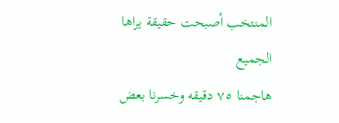المنتخب أصبحت حقيقة يراها الجميع
هاجمنا ٧٥ دقيقه وخسرنا بعض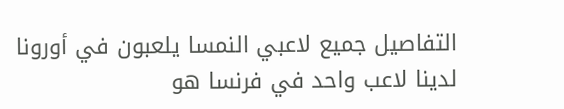التفاصيل جميع لاعبي النمسا يلعبون في أورونا لدينا لاعب واحد في فرنسا هو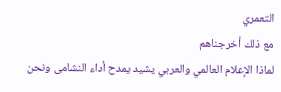التعمري
مع ذلك أخرجناهم
لماذا الإعلام العالمي والعربي يشيد يمدح أداء النشامى ونحن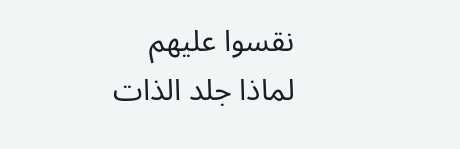نقسوا عليهم
لماذا جلد الذات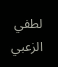لطفي الزعبي